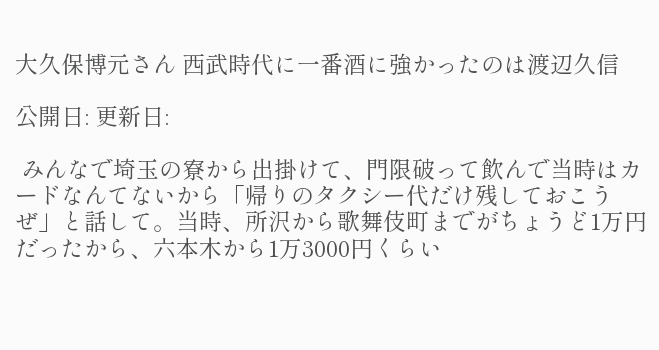大久保博元さん 西武時代に一番酒に強かったのは渡辺久信

公開日: 更新日:

 みんなで埼玉の寮から出掛けて、門限破って飲んで当時はカードなんてないから「帰りのタクシー代だけ残しておこうぜ」と話して。当時、所沢から歌舞伎町までがちょうど1万円だったから、六本木から1万3000円くらい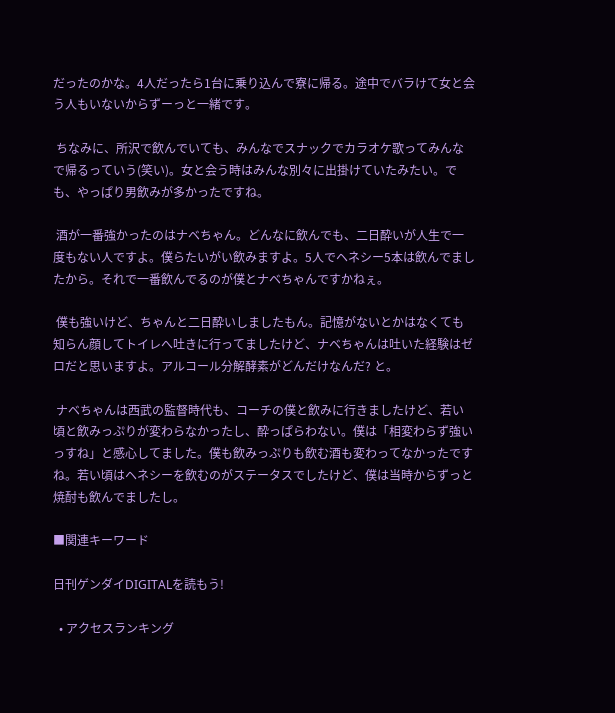だったのかな。4人だったら1台に乗り込んで寮に帰る。途中でバラけて女と会う人もいないからずーっと一緒です。

 ちなみに、所沢で飲んでいても、みんなでスナックでカラオケ歌ってみんなで帰るっていう(笑い)。女と会う時はみんな別々に出掛けていたみたい。でも、やっぱり男飲みが多かったですね。

 酒が一番強かったのはナベちゃん。どんなに飲んでも、二日酔いが人生で一度もない人ですよ。僕らたいがい飲みますよ。5人でヘネシー5本は飲んでましたから。それで一番飲んでるのが僕とナベちゃんですかねぇ。

 僕も強いけど、ちゃんと二日酔いしましたもん。記憶がないとかはなくても知らん顔してトイレへ吐きに行ってましたけど、ナベちゃんは吐いた経験はゼロだと思いますよ。アルコール分解酵素がどんだけなんだ? と。

 ナベちゃんは西武の監督時代も、コーチの僕と飲みに行きましたけど、若い頃と飲みっぷりが変わらなかったし、酔っぱらわない。僕は「相変わらず強いっすね」と感心してました。僕も飲みっぷりも飲む酒も変わってなかったですね。若い頃はヘネシーを飲むのがステータスでしたけど、僕は当時からずっと焼酎も飲んでましたし。

■関連キーワード

日刊ゲンダイDIGITALを読もう!

  • アクセスランキング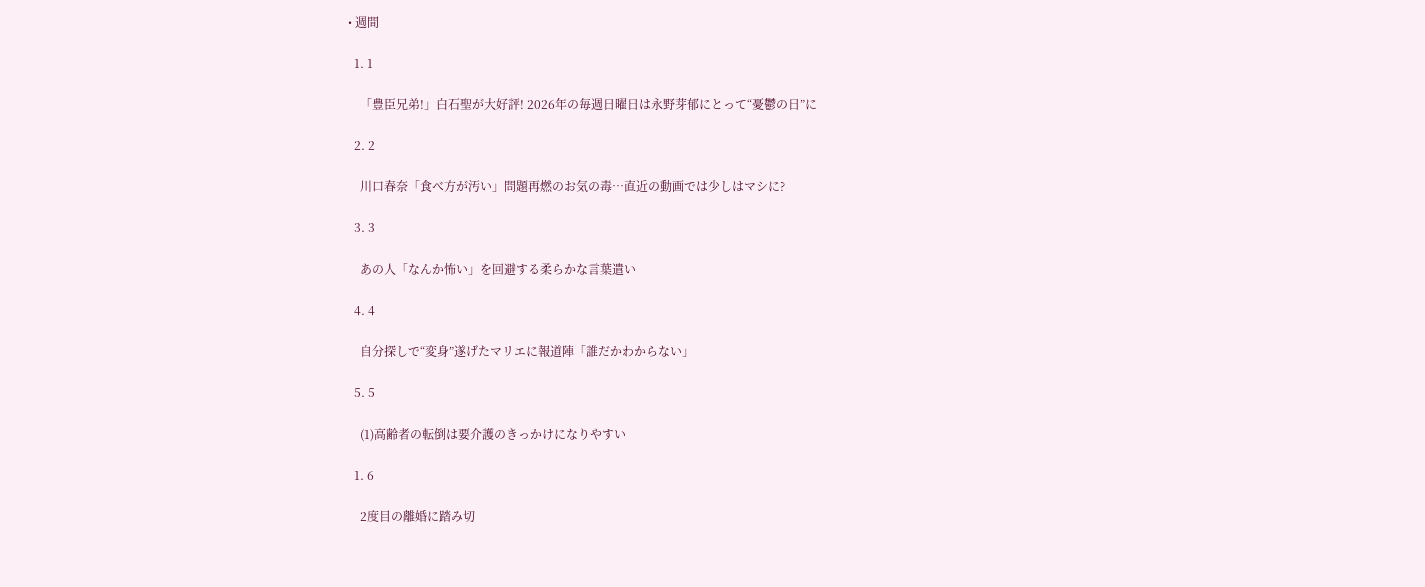• 週間

  1. 1

    「豊臣兄弟!」白石聖が大好評! 2026年の毎週日曜日は永野芽郁にとって“憂鬱の日”に

  2. 2

    川口春奈「食べ方が汚い」問題再燃のお気の毒…直近の動画では少しはマシに?

  3. 3

    あの人「なんか怖い」を回避する柔らかな言葉遣い

  4. 4

    自分探しで“変身”遂げたマリエに報道陣「誰だかわからない」

  5. 5

    (1)高齢者の転倒は要介護のきっかけになりやすい

  1. 6

    2度目の離婚に踏み切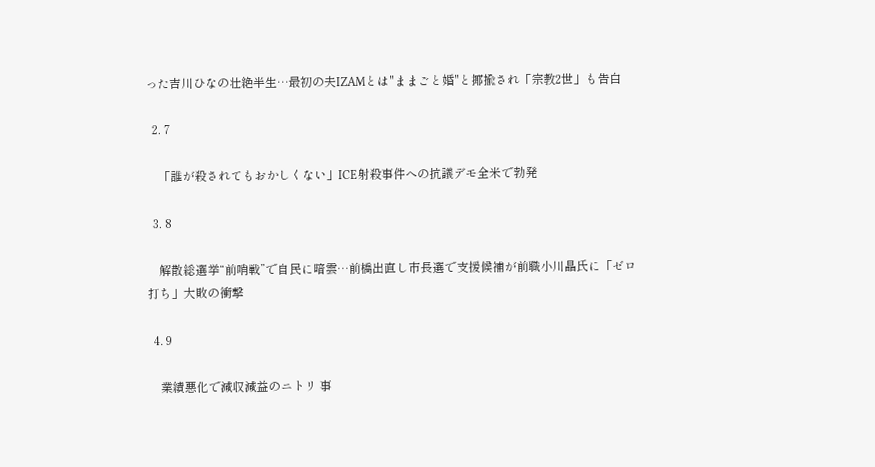った吉川ひなの壮絶半生…最初の夫IZAMとは"ままごと婚"と揶揄され「宗教2世」も告白

  2. 7

    「誰が殺されてもおかしくない」ICE射殺事件への抗議デモ全米で勃発

  3. 8

    解散総選挙“前哨戦”で自民に暗雲…前橋出直し市長選で支援候補が前職小川晶氏に「ゼロ打ち」大敗の衝撃

  4. 9

    業績悪化で減収減益のニトリ 事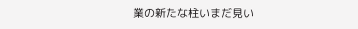業の新たな柱いまだ見い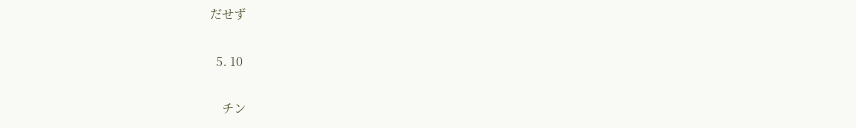だせず

  5. 10

    チン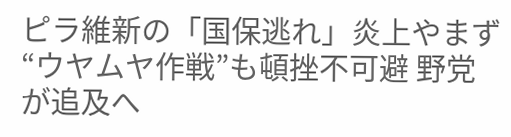ピラ維新の「国保逃れ」炎上やまず“ウヤムヤ作戦”も頓挫不可避 野党が追及へ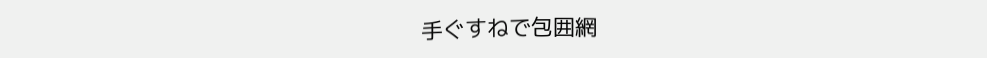手ぐすねで包囲網